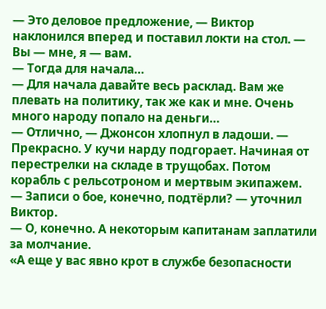— Это деловое предложение, — Виктор наклонился вперед и поставил локти на стол. — Вы — мне, я — вам.
— Тогда для начала…
— Для начала давайте весь расклад. Вам же плевать на политику, так же как и мне. Очень много народу попало на деньги…
— Отлично, — Джонсон хлопнул в ладоши. — Прекрасно. У кучи нарду подгорает. Начиная от перестрелки на складе в трущобах. Потом корабль с рельсотроном и мертвым экипажем.
— Записи о бое, конечно, подтёрли? — уточнил Виктор.
— О, конечно. А некоторым капитанам заплатили за молчание.
«А еще у вас явно крот в службе безопасности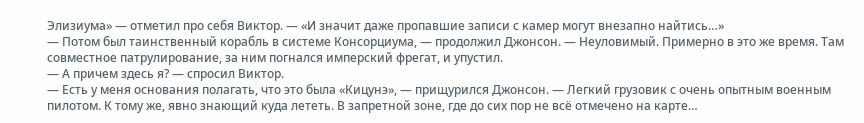Элизиума» — отметил про себя Виктор. — «И значит даже пропавшие записи с камер могут внезапно найтись…»
— Потом был таинственный корабль в системе Консорциума, — продолжил Джонсон. — Неуловимый. Примерно в это же время. Там совместное патрулирование, за ним погнался имперский фрегат, и упустил.
— А причем здесь я? — спросил Виктор.
— Есть у меня основания полагать, что это была «Кицунэ», — прищурился Джонсон. — Легкий грузовик с очень опытным военным пилотом. К тому же, явно знающий куда лететь. В запретной зоне, где до сих пор не всё отмечено на карте…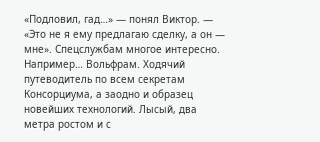«Подловил, гад…» — понял Виктор. — «Это не я ему предлагаю сделку, а он — мне». Спецслужбам многое интересно. Например… Вольфрам. Ходячий путеводитель по всем секретам Консорциума, а заодно и образец новейших технологий. Лысый, два метра ростом и с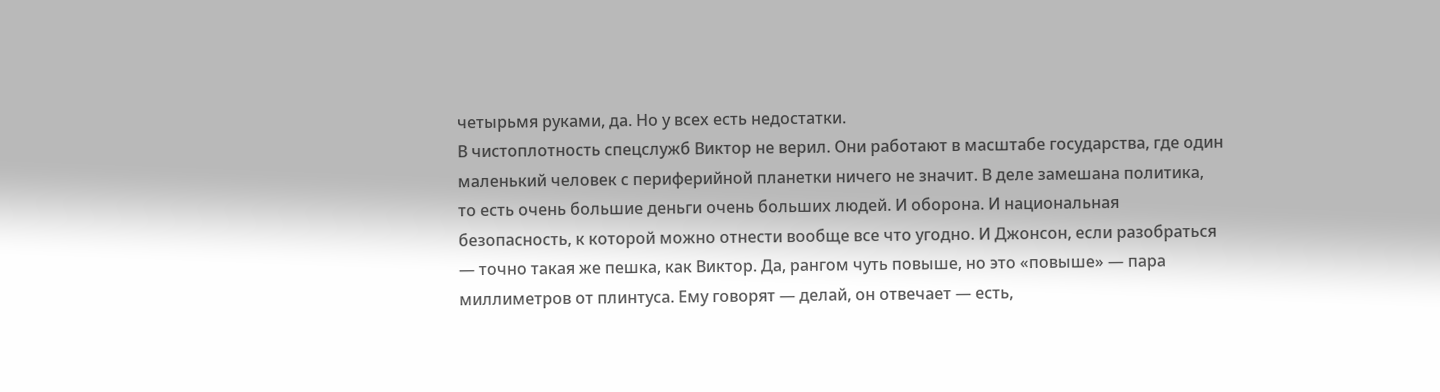четырьмя руками, да. Но у всех есть недостатки.
В чистоплотность спецслужб Виктор не верил. Они работают в масштабе государства, где один маленький человек с периферийной планетки ничего не значит. В деле замешана политика, то есть очень большие деньги очень больших людей. И оборона. И национальная безопасность, к которой можно отнести вообще все что угодно. И Джонсон, если разобраться — точно такая же пешка, как Виктор. Да, рангом чуть повыше, но это «повыше» — пара миллиметров от плинтуса. Ему говорят — делай, он отвечает — есть,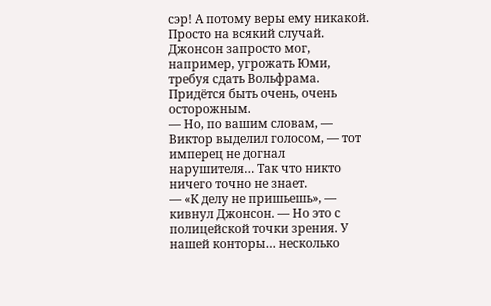сэр! А потому веры ему никакой. Просто на всякий случай. Джонсон запросто мог, например, угрожать Юми, требуя сдать Вольфрама. Придётся быть очень, очень осторожным.
— Но, по вашим словам, — Виктор выделил голосом, — тот имперец не догнал нарушителя… Так что никто ничего точно не знает.
— «К делу не пришьешь», — кивнул Джонсон. — Но это с полицейской точки зрения. У нашей конторы… несколько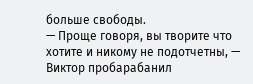больше свободы.
— Проще говоря, вы творите что хотите и никому не подотчетны, — Виктор пробарабанил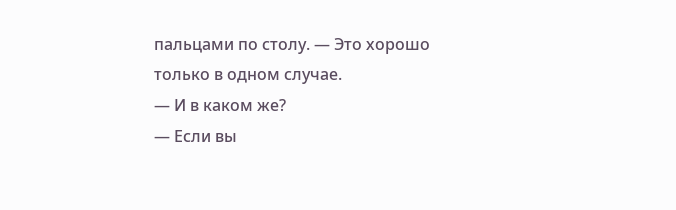пальцами по столу. — Это хорошо только в одном случае.
— И в каком же?
— Если вы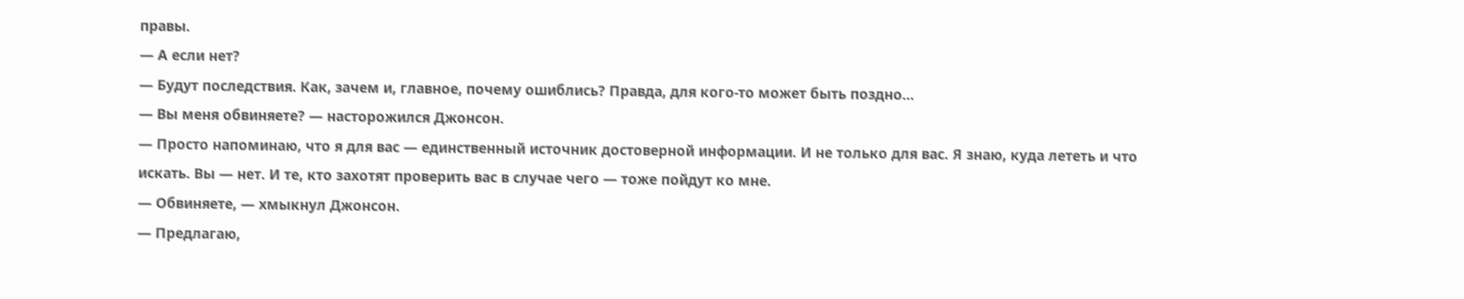правы.
— А если нет?
— Будут последствия. Как, зачем и, главное, почему ошиблись? Правда, для кого-то может быть поздно…
— Вы меня обвиняете? — насторожился Джонсон.
— Просто напоминаю, что я для вас — единственный источник достоверной информации. И не только для вас. Я знаю, куда лететь и что искать. Вы — нет. И те, кто захотят проверить вас в случае чего — тоже пойдут ко мне.
— Обвиняете, — хмыкнул Джонсон.
— Предлагаю,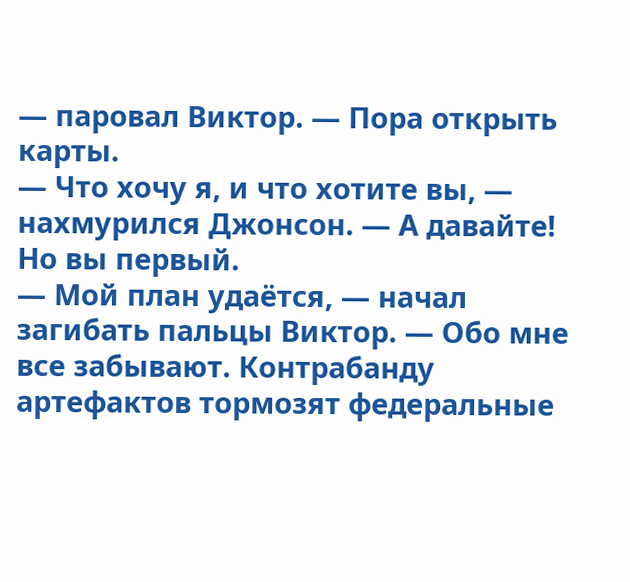— паровал Виктор. — Пора открыть карты.
— Что хочу я, и что хотите вы, — нахмурился Джонсон. — А давайте! Но вы первый.
— Мой план удаётся, — начал загибать пальцы Виктор. — Обо мне все забывают. Контрабанду артефактов тормозят федеральные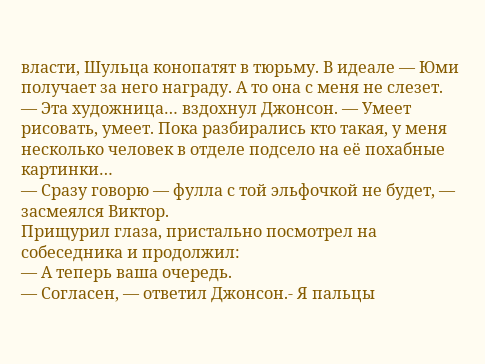власти, Шульца конопатят в тюрьму. В идеале — Юми получает за него награду. А то она с меня не слезет.
— Эта художница… вздохнул Джонсон. — Умеет рисовать, умеет. Пока разбирались кто такая, у меня несколько человек в отделе подсело на её похабные картинки…
— Сразу говорю — фулла с той эльфочкой не будет, — засмеялся Виктор.
Прищурил глаза, пристально посмотрел на собеседника и продолжил:
— А теперь ваша очередь.
— Согласен, — ответил Джонсон.- Я пальцы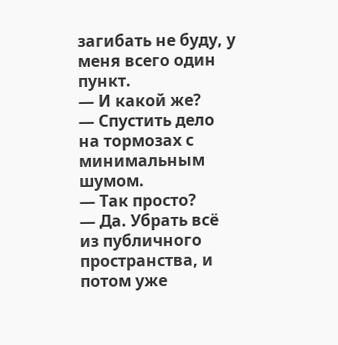загибать не буду, у меня всего один пункт.
— И какой же?
— Спустить дело на тормозах с минимальным шумом.
— Так просто?
— Да. Убрать всё из публичного пространства, и потом уже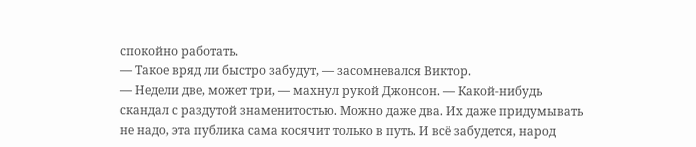спокойно работать.
— Такое вряд ли быстро забудут, — засомневался Виктор.
— Недели две, может три, — махнул рукой Джонсон. — Какой-нибудь скандал с раздутой знаменитостью. Можно даже два. Их даже придумывать не надо, эта публика сама косячит только в путь. И всё забудется, народ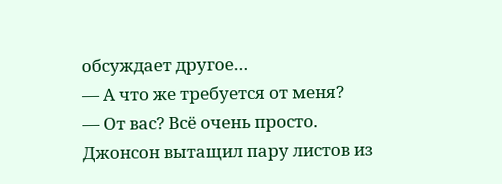обсуждает другое…
— А что же требуется от меня?
— От вас? Всё очень просто.
Джонсон вытащил пару листов из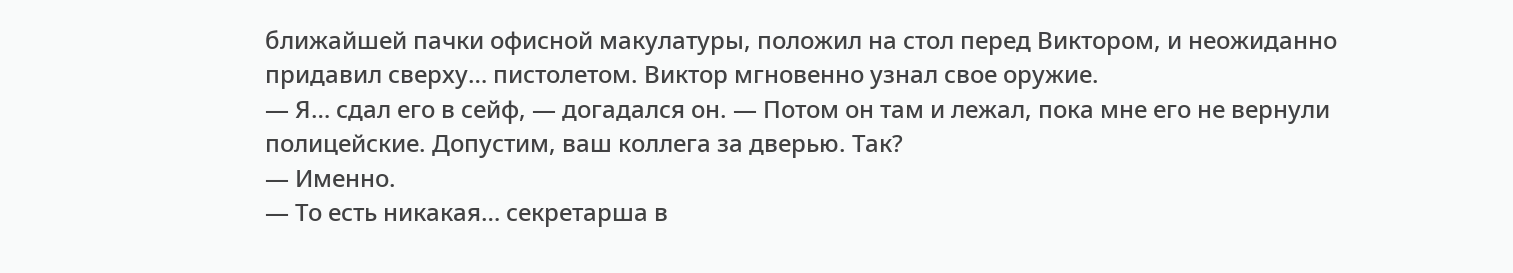ближайшей пачки офисной макулатуры, положил на стол перед Виктором, и неожиданно придавил сверху… пистолетом. Виктор мгновенно узнал свое оружие.
— Я… сдал его в сейф, — догадался он. — Потом он там и лежал, пока мне его не вернули полицейские. Допустим, ваш коллега за дверью. Так?
— Именно.
— То есть никакая… секретарша в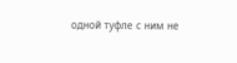одной туфле с ним не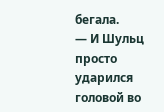бегала.
— И Шульц просто ударился головой во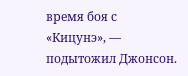время боя с «Кицунэ», — подытожил Джонсон.